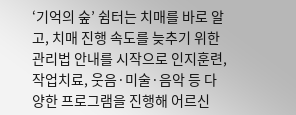‘기억의 숲’ 쉼터는 치매를 바로 알고, 치매 진행 속도를 늦추기 위한 관리법 안내를 시작으로 인지훈련, 작업치료, 웃음·미술·음악 등 다양한 프로그램을 진행해 어르신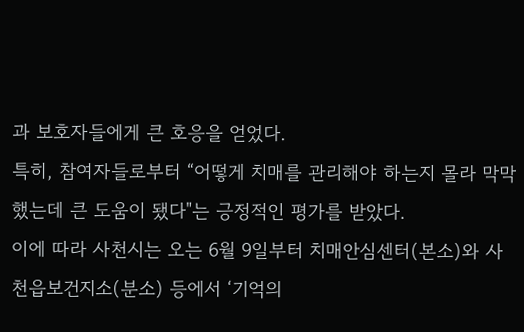과 보호자들에게 큰 호응을 얻었다.
특히, 참여자들로부터 “어떻게 치매를 관리해야 하는지 몰라 막막했는데 큰 도움이 됐다"는 긍정적인 평가를 받았다.
이에 따라 사천시는 오는 6월 9일부터 치매안심센터(본소)와 사천읍보건지소(분소) 등에서 ‘기억의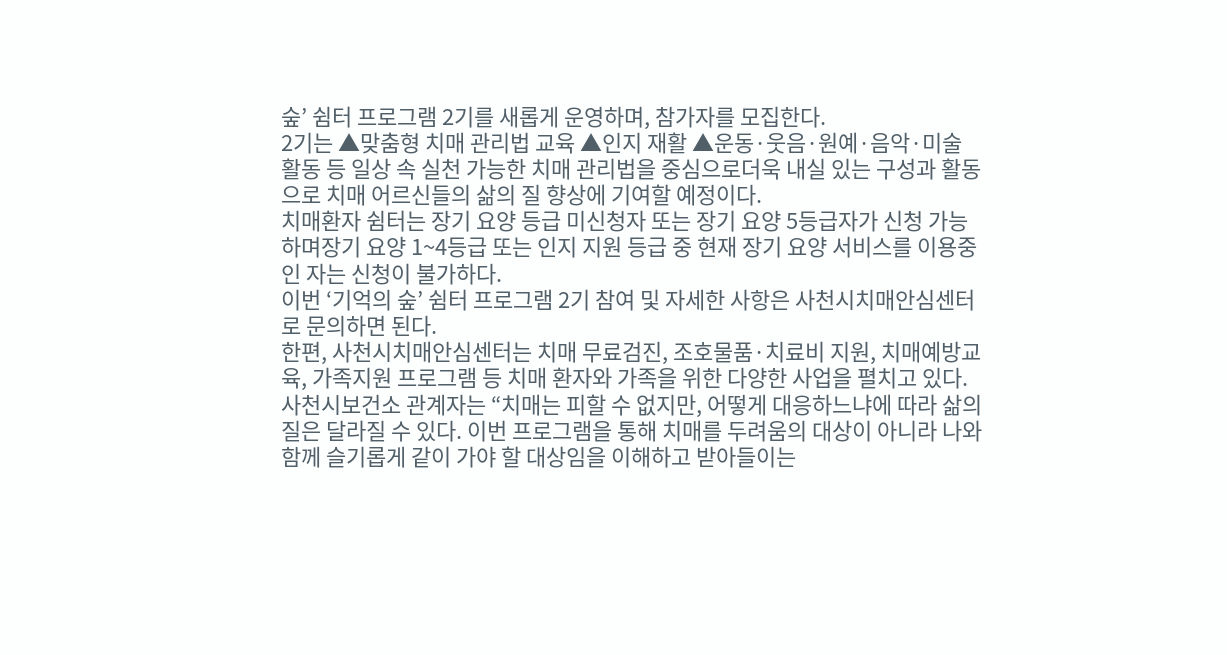숲’ 쉼터 프로그램 2기를 새롭게 운영하며, 참가자를 모집한다.
2기는 ▲맞춤형 치매 관리법 교육 ▲인지 재활 ▲운동·웃음·원예·음악·미술 활동 등 일상 속 실천 가능한 치매 관리법을 중심으로더욱 내실 있는 구성과 활동으로 치매 어르신들의 삶의 질 향상에 기여할 예정이다.
치매환자 쉼터는 장기 요양 등급 미신청자 또는 장기 요양 5등급자가 신청 가능하며장기 요양 1~4등급 또는 인지 지원 등급 중 현재 장기 요양 서비스를 이용중인 자는 신청이 불가하다.
이번 ‘기억의 숲’ 쉼터 프로그램 2기 참여 및 자세한 사항은 사천시치매안심센터로 문의하면 된다.
한편, 사천시치매안심센터는 치매 무료검진, 조호물품·치료비 지원, 치매예방교육, 가족지원 프로그램 등 치매 환자와 가족을 위한 다양한 사업을 펼치고 있다.
사천시보건소 관계자는 “치매는 피할 수 없지만, 어떻게 대응하느냐에 따라 삶의 질은 달라질 수 있다. 이번 프로그램을 통해 치매를 두려움의 대상이 아니라 나와 함께 슬기롭게 같이 가야 할 대상임을 이해하고 받아들이는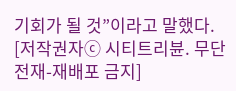기회가 될 것”이라고 말했다.
[저작권자ⓒ 시티트리뷴. 무단전재-재배포 금지]